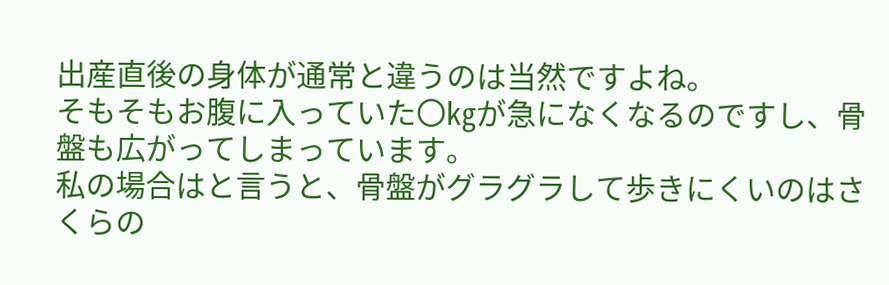出産直後の身体が通常と違うのは当然ですよね。
そもそもお腹に入っていた〇㎏が急になくなるのですし、骨盤も広がってしまっています。
私の場合はと言うと、骨盤がグラグラして歩きにくいのはさくらの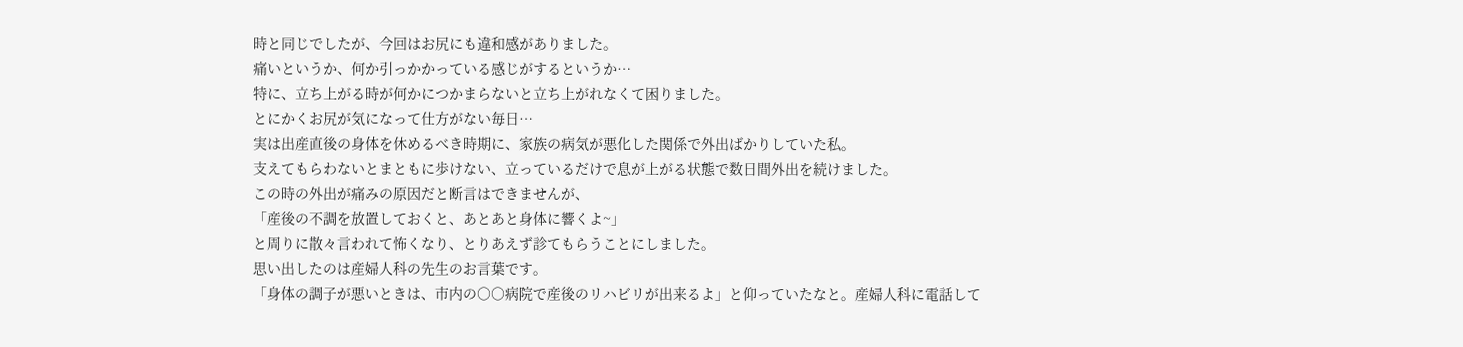時と同じでしたが、今回はお尻にも違和感がありました。
痛いというか、何か引っかかっている感じがするというか…
特に、立ち上がる時が何かにつかまらないと立ち上がれなくて困りました。
とにかくお尻が気になって仕方がない毎日…
実は出産直後の身体を休めるべき時期に、家族の病気が悪化した関係で外出ばかりしていた私。
支えてもらわないとまともに歩けない、立っているだけで息が上がる状態で数日間外出を続けました。
この時の外出が痛みの原因だと断言はできませんが、
「産後の不調を放置しておくと、あとあと身体に響くよ~」
と周りに散々言われて怖くなり、とりあえず診てもらうことにしました。
思い出したのは産婦人科の先生のお言葉です。
「身体の調子が悪いときは、市内の○○病院で産後のリハビリが出来るよ」と仰っていたなと。産婦人科に電話して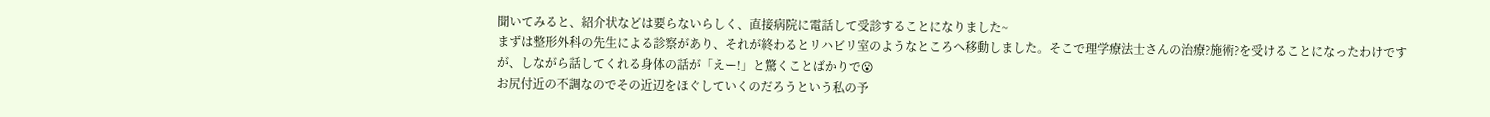聞いてみると、紹介状などは要らないらしく、直接病院に電話して受診することになりました~
まずは整形外科の先生による診察があり、それが終わるとリハビリ室のようなところへ移動しました。そこで理学療法士さんの治療?施術?を受けることになったわけですが、しながら話してくれる身体の話が「えー!」と驚くことばかりで😮
お尻付近の不調なのでその近辺をほぐしていくのだろうという私の予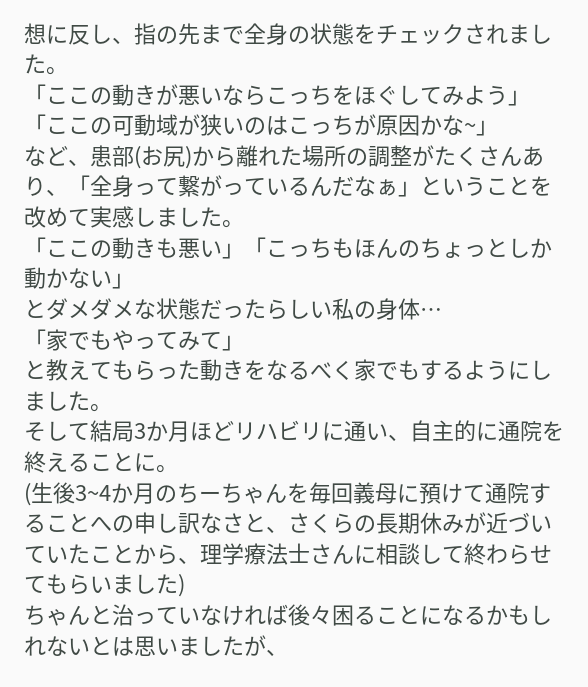想に反し、指の先まで全身の状態をチェックされました。
「ここの動きが悪いならこっちをほぐしてみよう」
「ここの可動域が狭いのはこっちが原因かな~」
など、患部(お尻)から離れた場所の調整がたくさんあり、「全身って繋がっているんだなぁ」ということを改めて実感しました。
「ここの動きも悪い」「こっちもほんのちょっとしか動かない」
とダメダメな状態だったらしい私の身体…
「家でもやってみて」
と教えてもらった動きをなるべく家でもするようにしました。
そして結局3か月ほどリハビリに通い、自主的に通院を終えることに。
(生後3~4か月のちーちゃんを毎回義母に預けて通院することへの申し訳なさと、さくらの長期休みが近づいていたことから、理学療法士さんに相談して終わらせてもらいました)
ちゃんと治っていなければ後々困ることになるかもしれないとは思いましたが、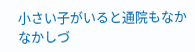小さい子がいると通院もなかなかしづ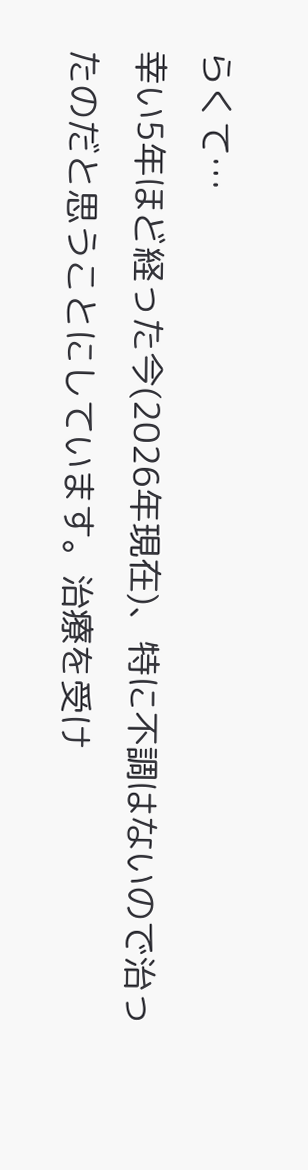らくて…
幸い5年ほど経った今(2026年現在)、特に不調はないので治ったのだと思うことにしています。治療を受け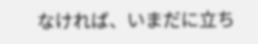なければ、いまだに立ち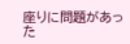座りに問題があった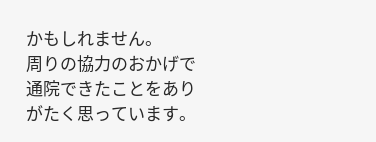かもしれません。
周りの協力のおかげで通院できたことをありがたく思っています。